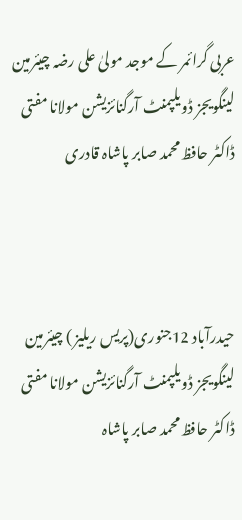عربی گرائمر کے موجد مولیٰ علی رضہ چیئرمین لینگویجز ڈویلپمنٹ آرگنائزیشن مولانا مفتی ڈاکٹر حافظ محمد صابر پاشاہ قادری



حیدرآباد 12جنوری(پریس ریلیز ) چیئرمین لینگویجز ڈویلپمنٹ آرگنائزیشن مولانا مفتی ڈاکٹر حافظ محمد صابر پاشاہ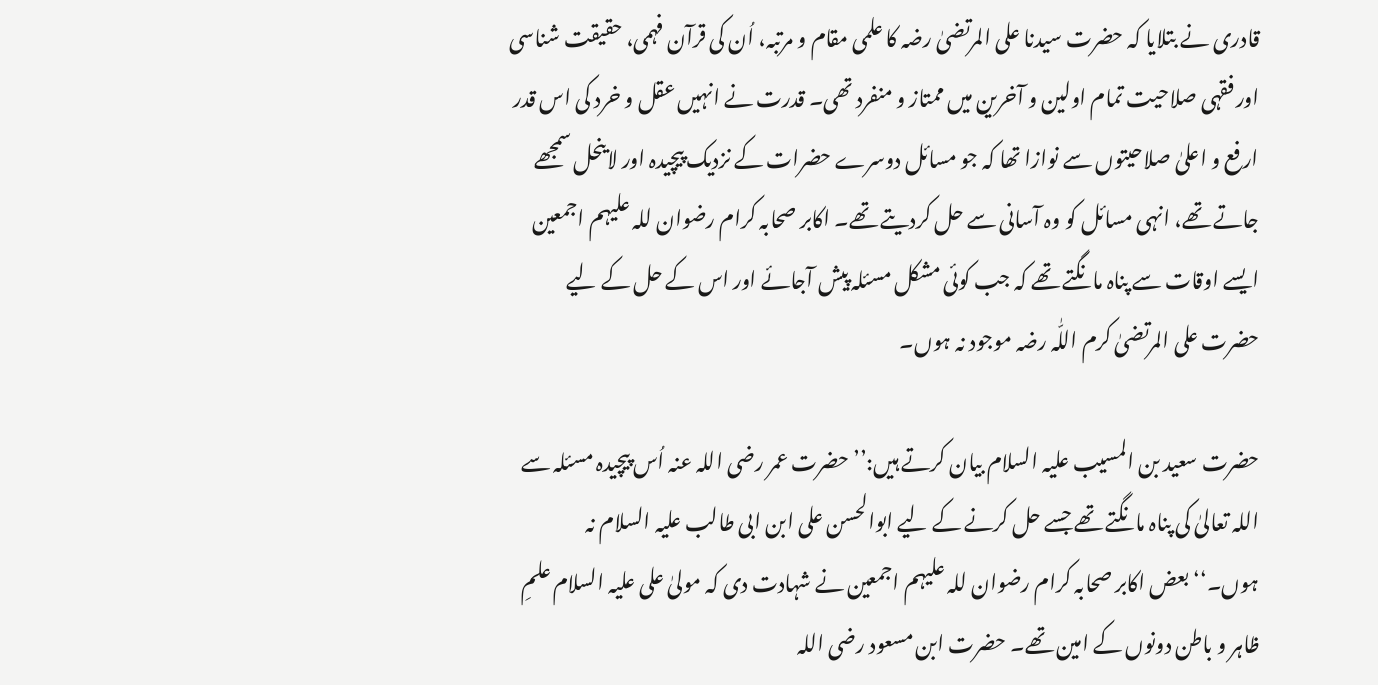قادری نے بتلایا کہ حضرت سیدنا علی المرتضیٰ رضہ کا علمی مقام و مرتبہ، اُن کی قرآن فہمی، حقیقت شناسی اور فقہی صلاحیت تمام اولین و آخرین میں ممتاز و منفرد تھی۔ قدرت نے انہیں عقل و خرد کی اس قدر ارفع و اعلیٰ صلاحیتوں سے نوازا تھا کہ جو مسائل دوسرے حضرات کے نزدیک پیچیدہ اور لاینحل سمجھے جاتے تھے، انہی مسائل کو وہ آسانی سے حل کردیتے تھے۔ اکابر صحابہ کرام رضوان للہ علیہم اجمعین ایسے اوقات سے پناہ مانگتے تھے کہ جب کوئی مشکل مسئلہ پیش آجائے اور اس کے حل کے لیے حضرت علی المرتضیٰ کرم اللّٰہ رضہ موجود نہ ہوں۔

حضرت سعید بن المسیب علیہ السلام بیان کرتے ہیں:’’حضرت عمر رضی اللہ عنہ اُس پیچیدہ مسئلہ سے اللہ تعالیٰ کی پناہ مانگتے تھے جسے حل کرنے کے لیے ابوالحسن علی ابن ابی طالب علیہ السلام نہ ہوں۔‘‘بعض اکابر صحابہ کرام رضوان للہ علیہم اجمعین نے شہادت دی کہ مولیٰ علی علیہ السلام علمِ ظاہر و باطن دونوں کے امین تھے۔ حضرت ابن مسعود رضی اللہ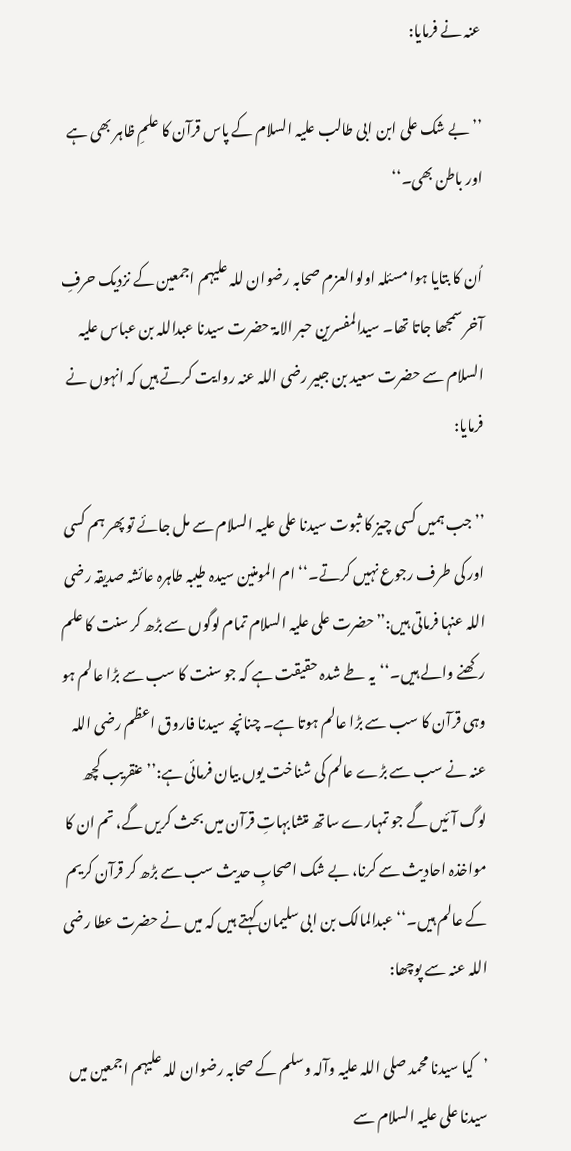عنہ نے فرمایا:

’’بے شک علی ابن ابی طالب علیہ السلام کے پاس قرآن کا علمِ ظاہر بھی ہے اور باطن بھی۔‘‘

اُن کا بتایا ہوا مسئلہ اولوالعزم صحابہ رضوان للہ علیہم اجمعین کے نزدیک حرفِ آخر سمجھا جاتا تھا۔ سیدالمفسرین حبر الامۃ حضرت سیدنا عبداللہ بن عباس علیہ السلام سے حضرت سعید بن جبیر رضی اللہ عنہ روایت کرتے ہیں کہ انہوں نے فرمایا:

’’جب ہمیں کسی چیز کا ثبوت سیدنا علی علیہ السلام سے مل جائے تو پھر ہم کسی اور کی طرف رجوع نہیں کرتے۔‘‘ام المومنین سیدہ طیبہ طاہرہ عائشہ صدیقہ رضی اللہ عنہا فرماتی ہیں:’’حضرت علی علیہ السلام تمام لوگوں سے بڑھ کر سنت کا علم رکھنے والے ہیں۔‘‘یہ طے شدہ حقیقت ہے کہ جو سنت کا سب سے بڑا عالم ہو وہی قرآن کا سب سے بڑا عالم ہوتا ہے۔ چنانچہ سیدنا فاروق اعظم رضی اللہ عنہ نے سب سے بڑے عالم کی شناخت یوں بیان فرمائی ہے:’’عنقریب کچھ لوگ آئیں گے جو تمہارے ساتھ متشابہاتِ قرآن میں بحث کریں گے، تم ان کا مواخذہ احادیث سے کرنا، بے شک اصحابِ حدیث سب سے بڑھ کر قرآن کریم کے عالم ہیں۔‘‘عبدالمالک بن ابی سلیمان کہتے ہیں کہ میں نے حضرت عطا رضی اللہ عنہ سے پوچھا:

’کیا سیدنا محمد صلی اللہ علیہ وآلہ وسلم کے صحابہ رضوان للہ علیہم اجمعین میں سیدنا علی علیہ السلام سے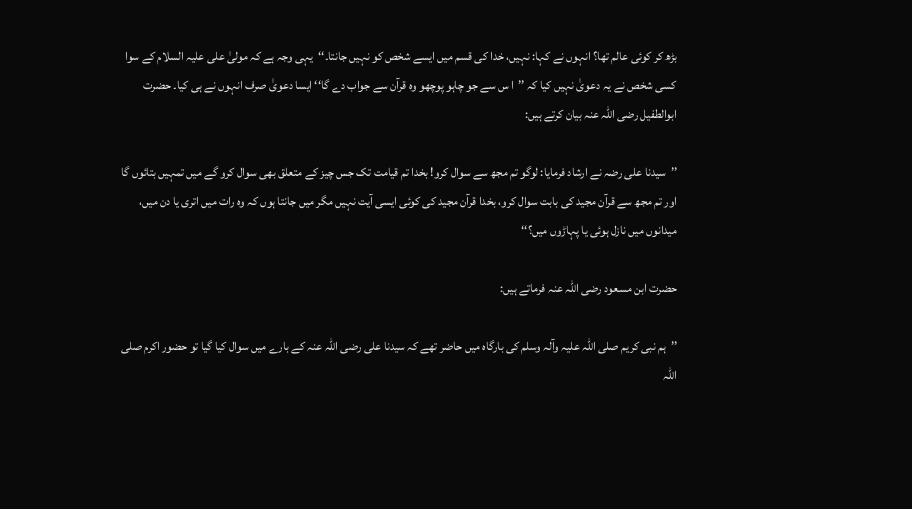بڑھ کر کوئی عالم تھا؟ انہوں نے کہا: نہیں، خدا کی قسم میں ایسے شخص کو نہیں جانتا۔‘‘یہی وجہ ہے کہ مولیٰ علی علیہ السلام کے سوا کسی شخص نے یہ دعویٰ نہیں کیا کہ ’’ا س سے جو چاہو پوچھو وہ قرآن سے جواب دے گا‘‘ ایسا دعویٰ صرف انہوں نے ہی کیا۔ حضرت ابوالطفیل رضی اللہ عنہ بیان کرتے ہیں:

’’سیدنا علی رضہ نے ارشاد فرمایا: لوگو تم مجھ سے سوال کرو! بخدا تم قیامت تک جس چیز کے متعلق بھی سوال کرو گے میں تمہیں بتائوں گا اور تم مجھ سے قرآن مجید کی بابت سوال کرو، بخدا قرآن مجید کی کوئی ایسی آیت نہیں مگر میں جانتا ہوں کہ وہ رات میں اتری یا دن میں، میدانوں میں نازل ہوئی یا پہاڑوں میں؟‘‘

حضرت ابن مسعود رضی اللہ عنہ فرماتے ہیں:

’’ہم نبی کریم صلی اللہ علیہ وآلہ وسلم کی بارگاہ میں حاضر تھے کہ سیدنا علی رضی اللہ عنہ کے بارے میں سوال کیا گیا تو حضور اکرم صلی اللہ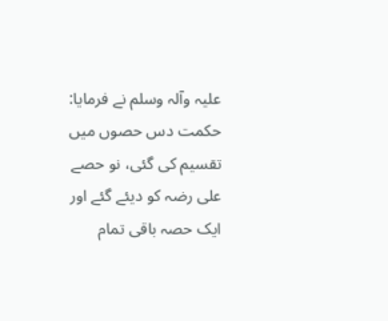علیہ وآلہ وسلم نے فرمایا: حکمت دس حصوں میں تقسیم کی گئی، نو حصے علی رضہ کو دیئے گئے اور ایک حصہ باقی تمام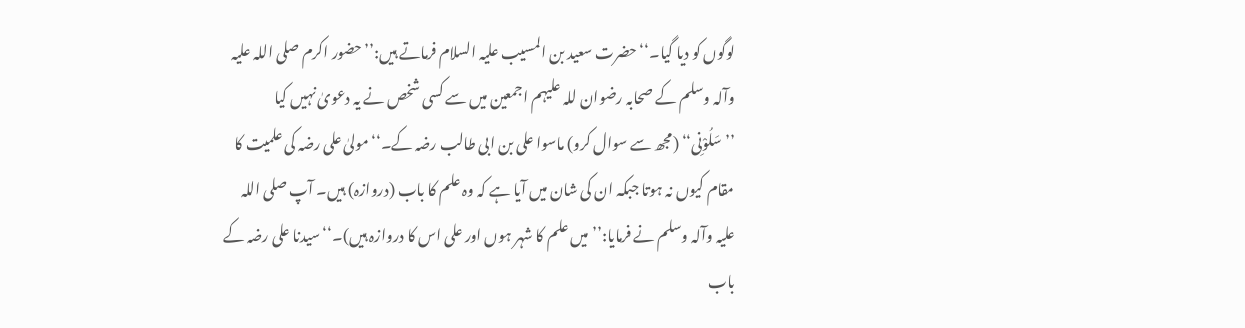لوگوں کو دیا گیا۔‘‘حضرت سعید بن المسیب علیہ السلام فرماتے ہیں:’’حضور اکرم صلی اللہ علیہ وآلہ وسلم کے صحابہ رضوان للہ علیہم اجمعین میں سے کسی شخص نے یہ دعویٰ نہیں کیا ’’سَلُوْنِی‘‘ (مجھ سے سوال کرو) ماسوا علی بن ابی طالب رضہ کے۔‘‘مولیٰ علی رضہ کی علمیت کا مقام کیوں نہ ہوتا جبکہ ان کی شان میں آیا ہے کہ وہ علم کا باب (دروازہ) ہیں۔ آپ صلی اللہ علیہ وآلہ وسلم نے فرمایا:’’میں علم کا شہر ہوں اور علی اس کا دروازہ ہیں)۔‘‘سیدنا علی رضہ کے باب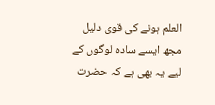العلم ہونے کی قوی دلیل مجھ ایسے سادہ لوگوں کے لیے یہ بھی ہے کہ حضرت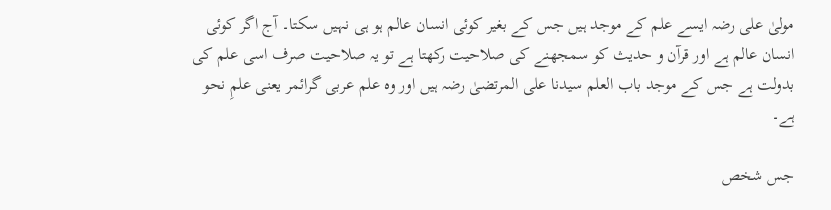مولیٰ علی رضہ ایسے علم کے موجد ہیں جس کے بغیر کوئی انسان عالم ہو ہی نہیں سکتا۔ آج اگر کوئی انسان عالم ہے اور قرآن و حدیث کو سمجھنے کی صلاحیت رکھتا ہے تو یہ صلاحیت صرف اسی علم کی بدولت ہے جس کے موجد باب العلم سیدنا علی المرتضیٰ رضہ ہیں اور وہ علم عربی گرائمر یعنی علمِ نحو ہے۔

جس شخص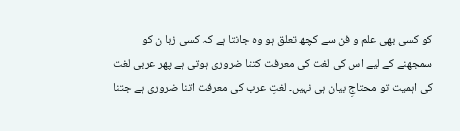کو کسی بھی علم و فن سے کچھ تعلق ہو وہ جانتا ہے کہ کسی زبا ن کو سمجھنے کے لیے اس کی لغت کی معرفت کتنا ضروری ہوتی ہے پھر عربی لغت کی اہمیت تو محتاجِ بیان ہی نہیں۔ لغتِ عرب کی معرفت اتنا ضروری ہے جتنا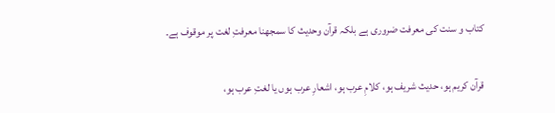کتاب و سنت کی معرفت ضروری ہے بلکہ قرآن وحدیث کا سمجھنا معرفتِ لغت پر موقوف ہے۔

قرآن کریم ہو، حدیث شریف ہو، کلامِ عرب ہو، اشعارِ عرب ہوں یا لغتِ عرب ہو،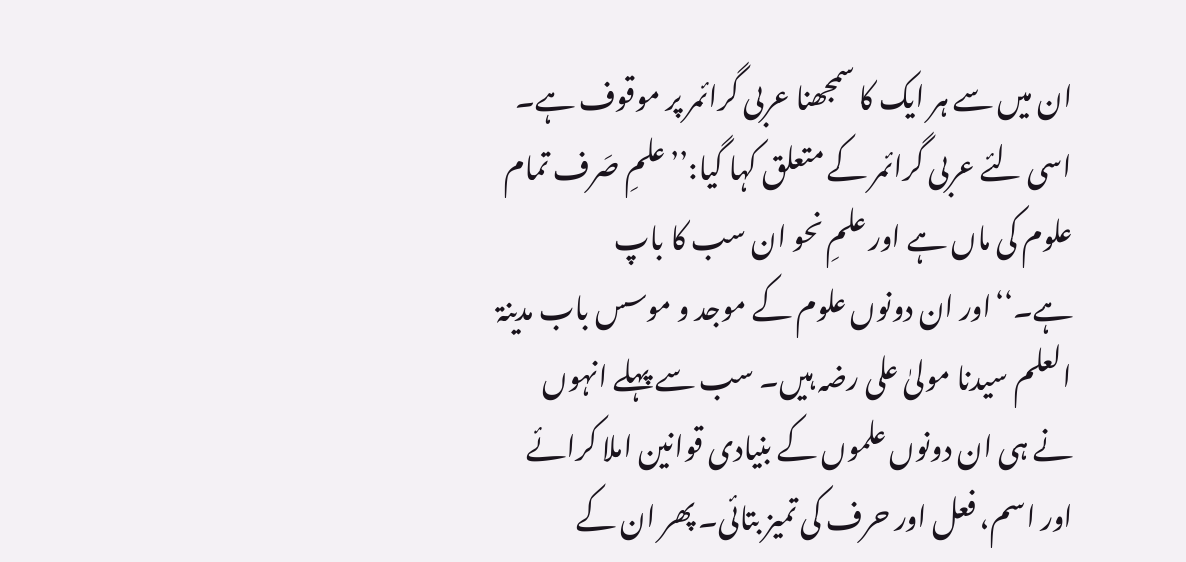ان میں سے ہر ایک کا سمجھنا عربی گرائمر پر موقوف ہے۔ اسی لئے عربی گرائمر کے متعلق کہا گیا:’’علمِ صَرف تمام علوم کی ماں ہے اور علمِ نحو ان سب کا باپ ہے۔‘‘اور ان دونوں علوم کے موجد و موسس باب مدینۃ العلم سیدنا مولیٰ علی رضہ ہیں۔ سب سے پہلے انہوں نے ہی ان دونوں علموں کے بنیادی قوانین املا کرائے اور اسم، فعل اور حرف کی تمیز بتائی۔ پھر ان کے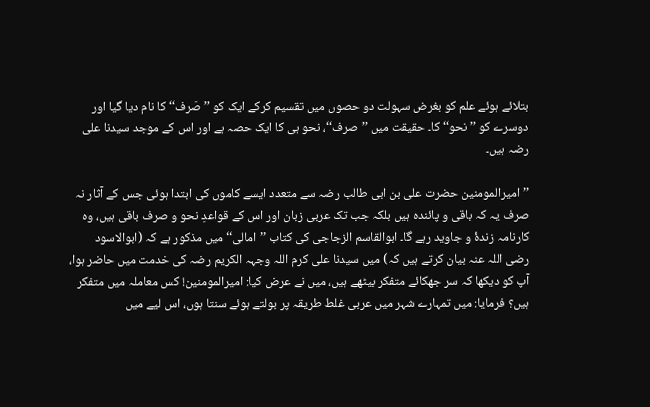بتلائے ہوئے علم کو بغرض سہولت دو حصوں میں تقسیم کرکے ایک کو ’’صَرف‘‘ کا نام دیا گیا اور دوسرے کو ’’نحو‘‘ کا۔ حقیقت میں ’’صرف‘‘، نحو ہی کا ایک حصہ ہے اور اس کے موجد سیدنا علی رضہ ہیں۔

’’امیرالمومنین حضرت علی بن ابی طالب رضہ سے متعدد ایسے کاموں کی ابتدا ہوئی جس کے آثار نہ صرف یہ کہ باقی و پائندہ ہیں بلکہ جب تک عربی زبان اور اس کے قواعدِ نحو و صرف باقی ہیں، وہ کارنامہ زندۂ و جاوید رہے گا۔ ابوالقاسم الزجاجی کی کتاب ’’امالی‘‘ میں مذکور ہے کہ (ابوالاسود رضی اللہ عنہ بیان کرتے ہیں کہ) میں سیدنا علی کرم اللہ وجہہ الکریم رضہ کی خدمت میں حاضر ہوا، آپ کو دیکھا کہ سر جھکائے متفکر بیٹھے ہیں، میں نے عرض کیا: امیرالمومنین! کس معاملہ میں متفکر ہیں؟ فرمایا: میں تمہارے شہر میں عربی غلط طریقہ پر بولتے ہوئے سنتا ہوں، اس لیے میں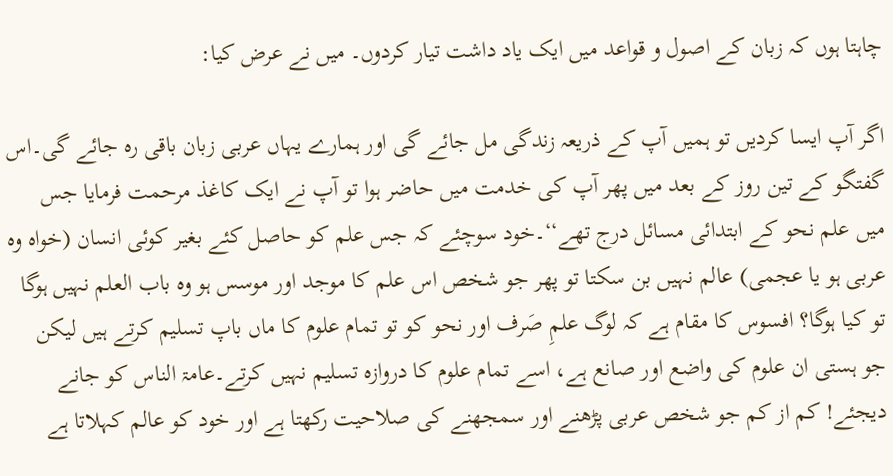چاہتا ہوں کہ زبان کے اصول و قواعد میں ایک یاد داشت تیار کردوں۔ میں نے عرض کیا:

اگر آپ ایسا کردیں تو ہمیں آپ کے ذریعہ زندگی مل جائے گی اور ہمارے یہاں عربی زبان باقی رہ جائے گی۔اس گفتگو کے تین روز کے بعد میں پھر آپ کی خدمت میں حاضر ہوا تو آپ نے ایک کاغذ مرحمت فرمایا جس میں علم نحو کے ابتدائی مسائل درج تھے‘‘۔خود سوچئے کہ جس علم کو حاصل کئے بغیر کوئی انسان (خواہ وہ عربی ہو یا عجمی) عالم نہیں بن سکتا تو پھر جو شخص اس علم کا موجد اور موسس ہو وہ باب العلم نہیں ہوگا تو کیا ہوگا؟ افسوس کا مقام ہے کہ لوگ علمِ صَرف اور نحو کو تو تمام علوم کا ماں باپ تسلیم کرتے ہیں لیکن جو ہستی ان علوم کی واضع اور صانع ہے، اسے تمام علوم کا دروازہ تسلیم نہیں کرتے۔عامۃ الناس کو جانے دیجئے! کم از کم جو شخص عربی پڑھنے اور سمجھنے کی صلاحیت رکھتا ہے اور خود کو عالم کہلاتا ہے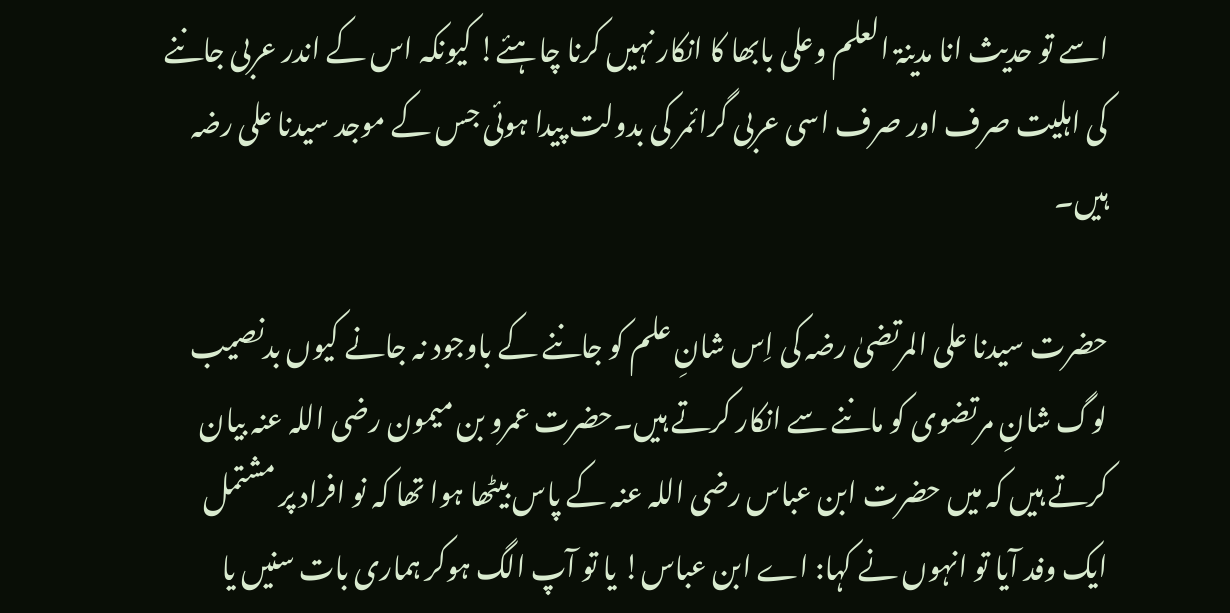اسے تو حدیث انا مدینۃ العلم وعلی بابھا کا انکار نہیں کرنا چاہئے! کیونکہ اس کے اندر عربی جاننے کی اہلیت صرف اور صرف اسی عربی گرائمر کی بدولت پیدا ہوئی جس کے موجد سیدنا علی رضہ ہیں۔

حضرت سیدنا علی المرتضیٰ رضہ کی اِس شانِ علم کو جاننے کے باوجود نہ جانے کیوں بدنصیب لوگ شانِ مرتضوی کو ماننے سے انکار کرتے ہیں۔حضرت عمرو بن میمون رضی اللہ عنہ بیان کرتے ہیں کہ میں حضرت ابن عباس رضی اللہ عنہ کے پاس بیٹھا ہوا تھا کہ نو افراد پر مشتمل ایک وفد آیا تو انہوں نے کہا: اے ابن عباس! یا تو آپ الگ ہوکر ہماری بات سنیں یا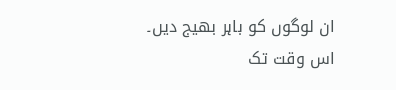ان لوگوں کو باہر بھیج دیں۔ اس وقت تک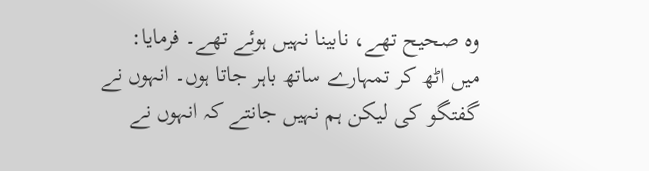وہ صحیح تھے، نابینا نہیں ہوئے تھے۔ فرمایا: میں اٹھ کر تمہارے ساتھ باہر جاتا ہوں۔ انہوں نے گفتگو کی لیکن ہم نہیں جانتے کہ انہوں نے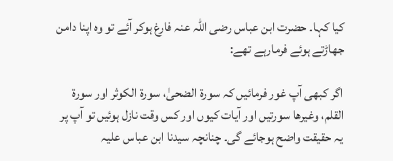کیا کہا۔ حضرت ابن عباس رضی اللہ عنہ فارغ ہوکر آئے تو وہ اپنا دامن جھاڑتے ہوئے فرمارہے تھے:

اگر کبھی آپ غور فرمائیں کہ سورۃ الضحیٰ، سورۃ الکوثر اور سورۃ القلم، وغیرھا سورتیں اور آیات کیوں اور کس وقت نازل ہوئیں تو آپ پر یہ حقیقت واضح ہوجائے گی۔ چنانچہ سیدنا ابن عباس علیہ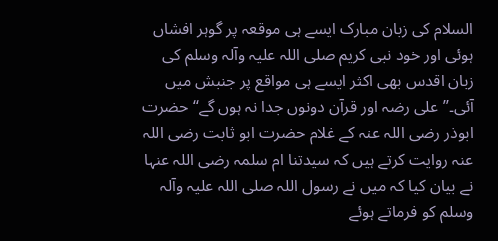السلام کی زبان مبارک ایسے ہی موقعہ پر گوہر افشاں ہوئی اور خود نبی کریم صلی اللہ علیہ وآلہ وسلم کی زبان اقدس بھی اکثر ایسے ہی مواقع پر جنبش میں آئی۔’’علی رضہ اور قرآن دونوں جدا نہ ہوں گے‘‘حضرت ابوذر رضی اللہ عنہ کے غلام حضرت ابو ثابت رضی اللہ عنہ روایت کرتے ہیں کہ سیدتنا ام سلمہ رضی اللہ عنہا نے بیان کیا کہ میں نے رسول اللہ صلی اللہ علیہ وآلہ وسلم کو فرماتے ہوئے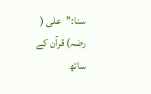سنا:’’علی ( رضہ) قرآن کے ساتھ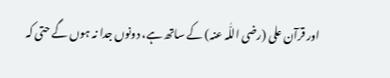اور قرآن علی (رضی اللّٰہ عنہ) کے ساتھ ہے، دونوں جدا نہ ہوں گے حتی کہ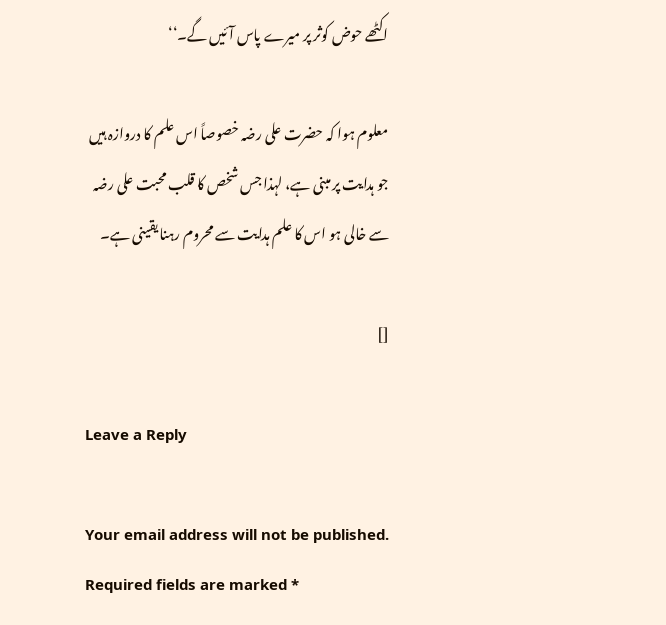اکٹھے حوض کوثر پر میرے پاس آئیں گے۔‘‘

معلوم ہوا کہ حضرت علی رضہ خصوصاً اس علم کا دروازہ ہیں جو ہدایت پر مبنی ہے، لہذا جس شخص کا قلب محبت علی رضہ سے خالی ہو اس کا علم ہدایت سے محروم رہنا یقینی ہے۔

[]

Leave a Reply

Your email address will not be published. Required fields are marked *